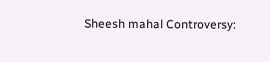Sheesh mahal Controversy: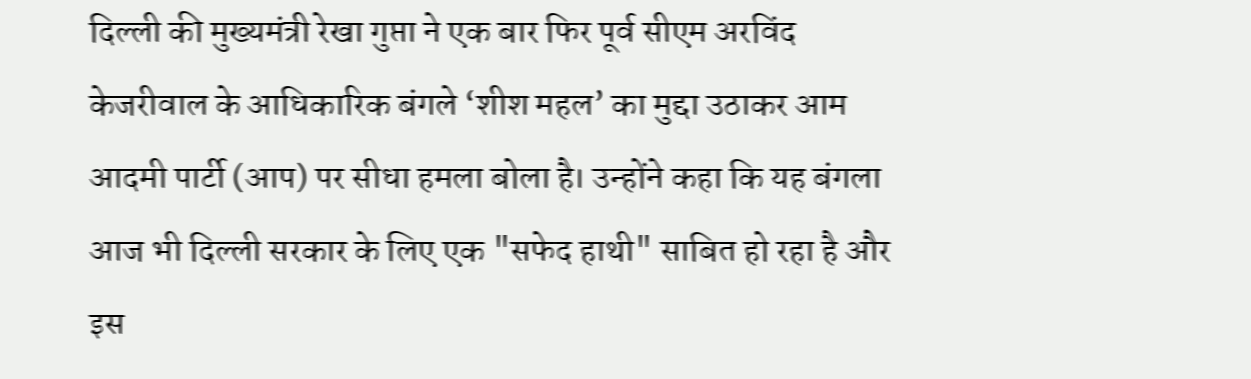दिल्ली की मुख्यमंत्री रेखा गुप्ता ने एक बार फिर पूर्व सीएम अरविंद केजरीवाल के आधिकारिक बंगले ‘शीश महल’ का मुद्दा उठाकर आम आदमी पार्टी (आप) पर सीधा हमला बोला है। उन्होंने कहा कि यह बंगला आज भी दिल्ली सरकार के लिए एक "सफेद हाथी" साबित हो रहा है और इस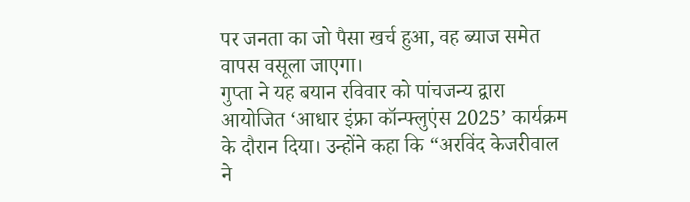पर जनता का जो पैसा खर्च हुआ, वह ब्याज समेत वापस वसूला जाएगा।
गुप्ता ने यह बयान रविवार को पांचजन्य द्वारा आयोजित ‘आधार इंफ्रा कॉन्फ्लुएंस 2025’ कार्यक्रम के दौरान दिया। उन्होंने कहा कि “अरविंद केजरीवाल ने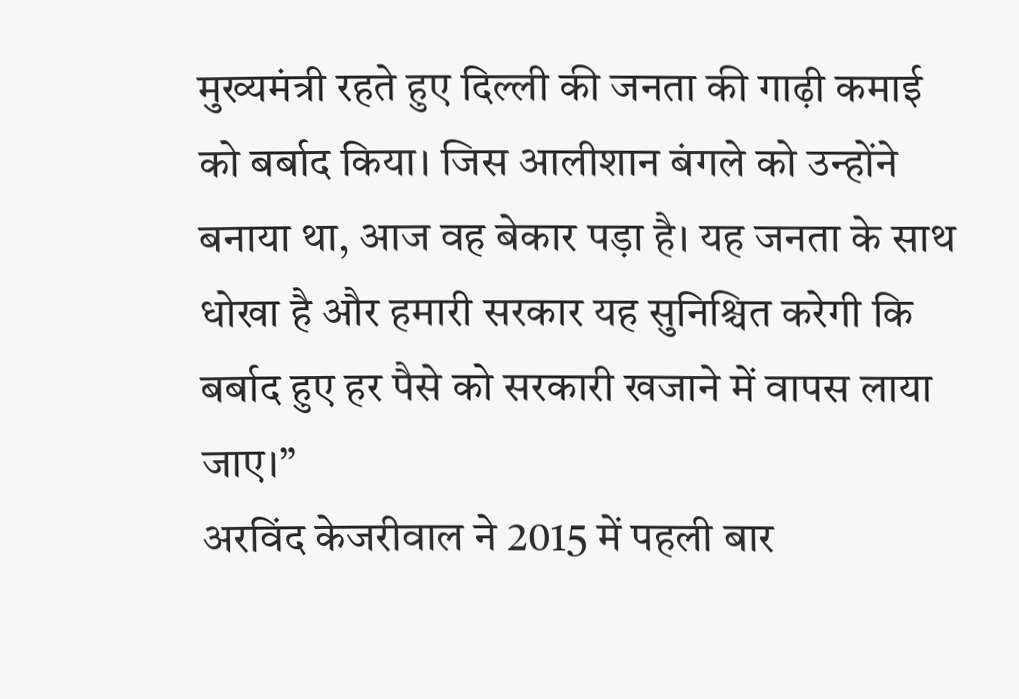मुख्यमंत्री रहते हुए दिल्ली की जनता की गाढ़ी कमाई को बर्बाद किया। जिस आलीशान बंगले को उन्होंने बनाया था, आज वह बेकार पड़ा है। यह जनता के साथ धोखा है और हमारी सरकार यह सुनिश्चित करेगी कि बर्बाद हुए हर पैसे को सरकारी खजाने में वापस लाया जाए।”
अरविंद केजरीवाल ने 2015 में पहली बार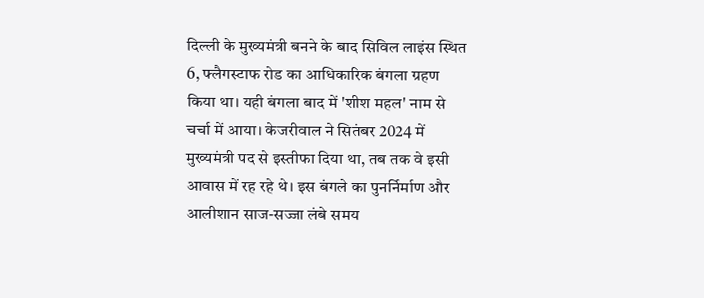दिल्ली के मुख्यमंत्री बनने के बाद सिविल लाइंस स्थित 6, फ्लैगस्टाफ रोड का आधिकारिक बंगला ग्रहण किया था। यही बंगला बाद में 'शीश महल' नाम से चर्चा में आया। केजरीवाल ने सितंबर 2024 में मुख्यमंत्री पद से इस्तीफा दिया था, तब तक वे इसी आवास में रह रहे थे। इस बंगले का पुनर्निर्माण और आलीशान साज-सज्जा लंबे समय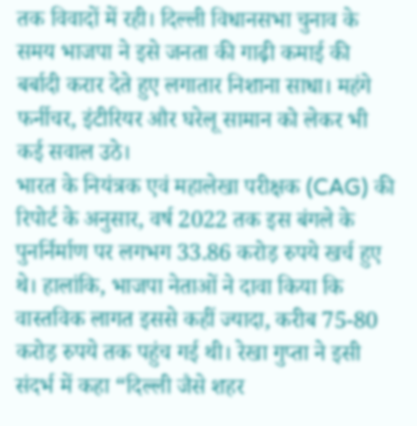तक विवादों में रही। दिल्ली विधानसभा चुनाव के समय भाजपा ने इसे जनता की गाढ़ी कमाई की बर्बादी करार देते हुए लगातार निशाना साधा। महंगे फर्नीचर, इंटीरियर और घरेलू सामान को लेकर भी कई सवाल उठे।
भारत के नियंत्रक एवं महालेखा परीक्षक (CAG) की रिपोर्ट के अनुसार, वर्ष 2022 तक इस बंगले के पुनर्निर्माण पर लगभग 33.86 करोड़ रुपये खर्च हुए थे। हालांकि, भाजपा नेताओं ने दावा किया कि वास्तविक लागत इससे कहीं ज्यादा, करीब 75-80 करोड़ रुपये तक पहुंच गई थी। रेखा गुप्ता ने इसी संदर्भ में कहा “दिल्ली जैसे शहर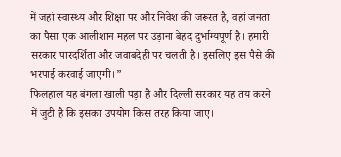में जहां स्वास्थ्य और शिक्षा पर और निवेश की जरूरत है, वहां जनता का पैसा एक आलीशान महल पर उड़ाना बेहद दुर्भाग्यपूर्ण है। हमारी सरकार पारदर्शिता और जवाबदेही पर चलती है। इसलिए इस पैसे की भरपाई करवाई जाएगी।”
फिलहाल यह बंगला खाली पड़ा है और दिल्ली सरकार यह तय करने में जुटी है कि इसका उपयोग किस तरह किया जाए।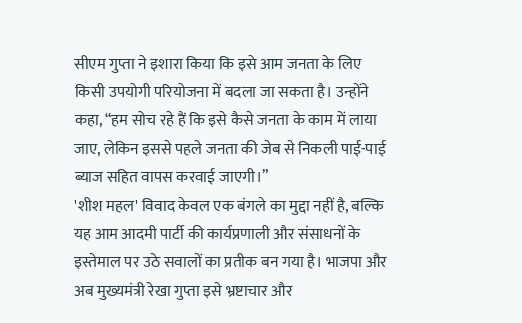सीएम गुप्ता ने इशारा किया कि इसे आम जनता के लिए किसी उपयोगी परियोजना में बदला जा सकता है। उन्होंने कहा, “हम सोच रहे हैं कि इसे कैसे जनता के काम में लाया जाए, लेकिन इससे पहले जनता की जेब से निकली पाई-पाई ब्याज सहित वापस करवाई जाएगी।”
'शीश महल' विवाद केवल एक बंगले का मुद्दा नहीं है, बल्कि यह आम आदमी पार्टी की कार्यप्रणाली और संसाधनों के इस्तेमाल पर उठे सवालों का प्रतीक बन गया है। भाजपा और अब मुख्यमंत्री रेखा गुप्ता इसे भ्रष्टाचार और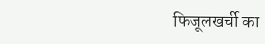फिजूलखर्ची का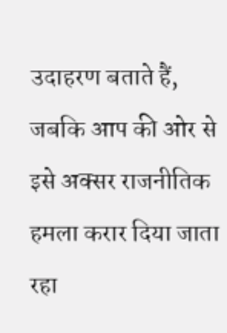उदाहरण बताते हैं, जबकि आप की ओर से इसे अक्सर राजनीतिक हमला करार दिया जाता रहा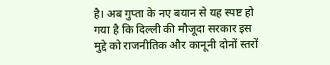है। अब गुप्ता के नए बयान से यह स्पष्ट हो गया है कि दिल्ली की मौजूदा सरकार इस मुद्दे को राजनीतिक और कानूनी दोनों स्तरों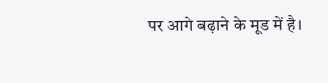पर आगे बढ़ाने के मूड में है।